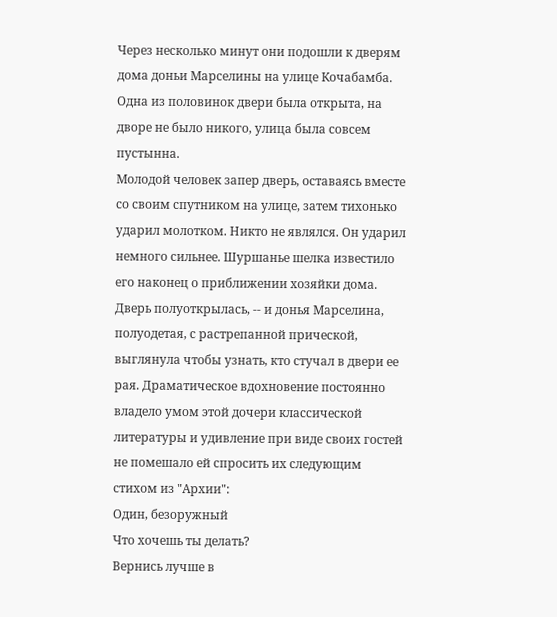Через несколько минут они подошли к дверям дома доньи Марселины на улице Кочабамба.
Одна из половинок двери была открыта, на дворе не было никого, улица была совсем пустынна.
Молодой человек запер дверь, оставаясь вместе со своим спутником на улице, затем тихонько ударил молотком. Никто не являлся. Он ударил немного сильнее. Шуршанье шелка известило его наконец о приближении хозяйки дома.
Дверь полуоткрылась, -- и донья Марселина, полуодетая, с растрепанной прической, выглянула чтобы узнать, кто стучал в двери ее рая. Драматическое вдохновение постоянно владело умом этой дочери классической литературы и удивление при виде своих гостей не помешало ей спросить их следующим стихом из "Архии":
Один, безоружный
Что хочешь ты делать?
Вернись лучше в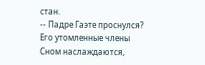стан.
-- Падре Гаэте проснулся?
Его утомленные члены
Сном наслаждаются,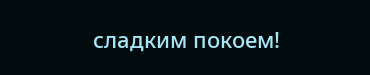сладким покоем!